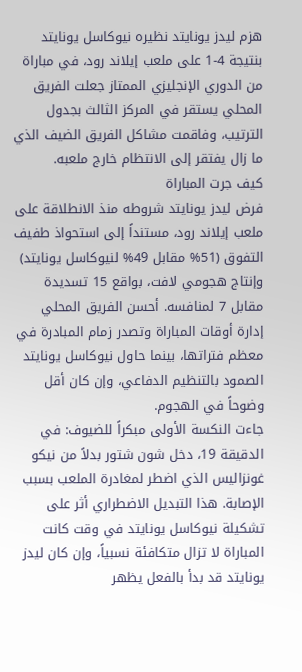هزم ليدز يونايتد نظيره نيوكاسل يونايتد بنتيجة 4-1 على ملعب إيلاند رود، في مباراة من الدوري الإنجليزي الممتاز جعلت الفريق المحلي يستقر في المركز الثالث بجدول الترتيب، وفاقمت مشاكل الفريق الضيف الذي ما زال يفتقر إلى الانتظام خارج ملعبه.
كيف جرت المباراة
فرض ليدز يونايتد شروطه منذ الانطلاقة على ملعب إيلاند رود، مستنداً إلى استحواذ طفيف التفوق (51% مقابل 49% لنيوكاسل يونايتد) وإنتاج هجومي لافت، بواقع 15 تسديدة مقابل 7 لمنافسه. أحسن الفريق المحلي إدارة أوقات المباراة وتصدر زمام المبادرة في معظم فتراتها، بينما حاول نيوكاسل يونايتد الصمود بالتنظيم الدفاعي، وإن كان أقل وضوحاً في الهجوم.
جاءت النكسة الأولى مبكراً للضيوف: في الدقيقة 19، دخل شون شتور بدلاً من نيكو غونزاليس الذي اضطر لمغادرة الملعب بسبب الإصابة. هذا التبديل الاضطراري أثر على تشكيلة نيوكاسل يونايتد في وقت كانت المباراة لا تزال متكافئة نسبياً، وإن كان ليدز يونايتد قد بدأ بالفعل يظهر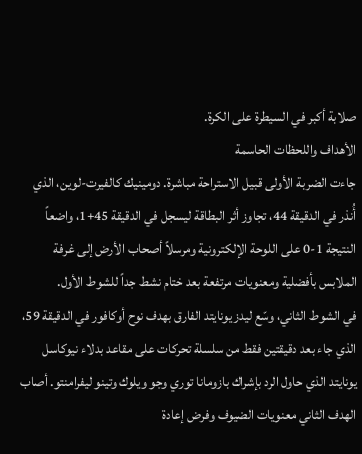صلابة أكبر في السيطرة على الكرة.
الأهداف واللحظات الحاسمة
جاءت الضربة الأولى قبيل الاستراحة مباشرة. دومينيك كالفيرت-لوين، الذي أُنذر في الدقيقة 44، تجاوز أثر البطاقة ليسجل في الدقيقة 45+1، واضعاً النتيجة 1-0 على اللوحة الإلكترونية ومرسلاً أصحاب الأرض إلى غرفة الملابس بأفضلية ومعنويات مرتفعة بعد ختام نشط جداً للشوط الأول.
في الشوط الثاني، وسّع ليدز يونايتد الفارق بهدف نوح أوكافور في الدقيقة 59، الذي جاء بعد دقيقتين فقط من سلسلة تحركات على مقاعد بدلاء نيوكاسل يونايتد الذي حاول الرد بإشراك بازومانا توري وجو ويلوك وتينو ليفرامنتو. أصاب الهدف الثاني معنويات الضيوف وفرض إعادة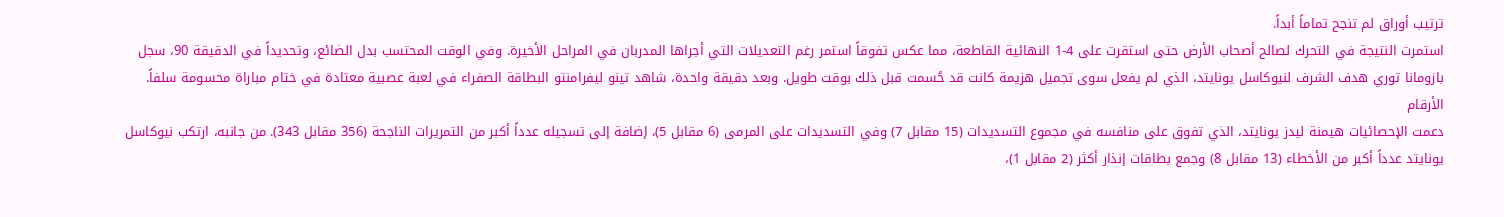ترتيب أوراق لم تنجح تماماً أبداً.
استمرت النتيجة في التحرك لصالح أصحاب الأرض حتى استقرت على 4-1 النهائية القاطعة، مما عكس تفوقاً استمر رغم التعديلات التي أجراها المدربان في المراحل الأخيرة. وفي الوقت المحتسب بدل الضائع، وتحديداً في الدقيقة 90، سجل بازومانا توري هدف الشرف لنيوكاسل يونايتد، الذي لم يفعل سوى تجميل هزيمة كانت قد حُسمت قبل ذلك بوقت طويل. وبعد دقيقة واحدة، شاهد تينو ليفرامنتو البطاقة الصفراء في لعبة عصبية معتادة في ختام مباراة محسومة سلفاً.
الأرقام
دعمت الإحصائيات هيمنة ليدز يونايتد، الذي تفوق على منافسه في مجموع التسديدات (15 مقابل 7) وفي التسديدات على المرمى (6 مقابل 5)، إضافة إلى تسجيله عدداً أكبر من التمريرات الناجحة (356 مقابل 343). من جانبه، ارتكب نيوكاسل يونايتد عدداً أكبر من الأخطاء (13 مقابل 8) وجمع بطاقات إنذار أكثر (2 مقابل 1)،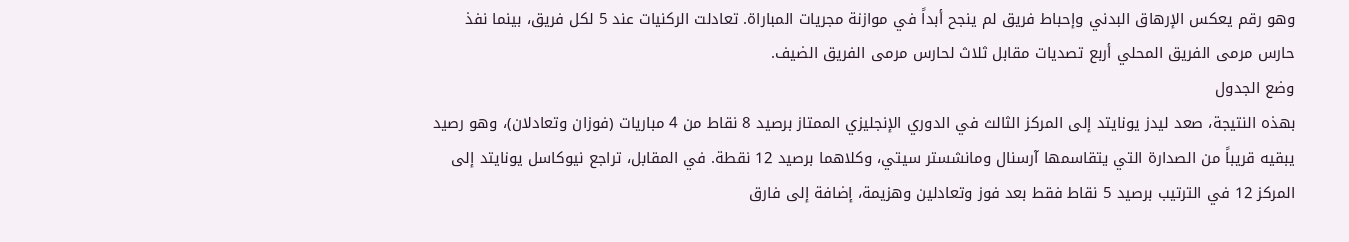وهو رقم يعكس الإرهاق البدني وإحباط فريق لم ينجح أبداً في موازنة مجريات المباراة. تعادلت الركنيات عند 5 لكل فريق، بينما نفذ حارس مرمى الفريق المحلي أربع تصديات مقابل ثلاث لحارس مرمى الفريق الضيف.
وضع الجدول
بهذه النتيجة، صعد ليدز يونايتد إلى المركز الثالث في الدوري الإنجليزي الممتاز برصيد 8 نقاط من 4 مباريات (فوزان وتعادلان)، وهو رصيد يبقيه قريباً من الصدارة التي يتقاسمها آرسنال ومانشستر سيتي، وكلاهما برصيد 12 نقطة. في المقابل، تراجع نيوكاسل يونايتد إلى المركز 12 في الترتيب برصيد 5 نقاط فقط بعد فوز وتعادلين وهزيمة، إضافة إلى فارق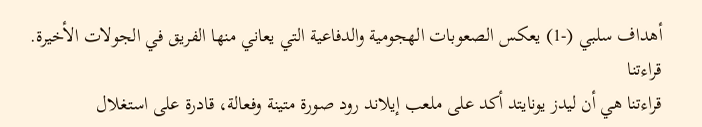أهداف سلبي (-1) يعكس الصعوبات الهجومية والدفاعية التي يعاني منها الفريق في الجولات الأخيرة.
قراءتنا
قراءتنا هي أن ليدز يونايتد أكد على ملعب إيلاند رود صورة متينة وفعالة، قادرة على استغلال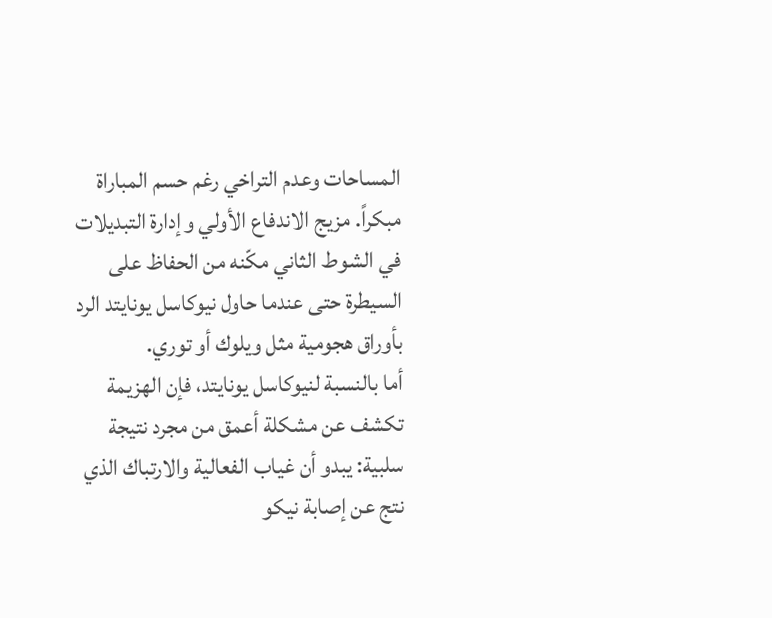المساحات وعدم التراخي رغم حسم المباراة مبكراً. مزيج الاندفاع الأولي وإدارة التبديلات في الشوط الثاني مكّنه من الحفاظ على السيطرة حتى عندما حاول نيوكاسل يونايتد الرد بأوراق هجومية مثل ويلوك أو توري.
أما بالنسبة لنيوكاسل يونايتد، فإن الهزيمة تكشف عن مشكلة أعمق من مجرد نتيجة سلبية: يبدو أن غياب الفعالية والارتباك الذي نتج عن إصابة نيكو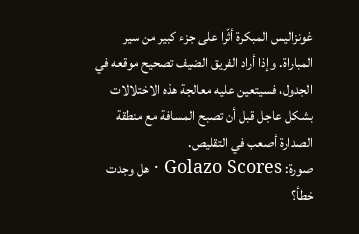غونزاليس المبكرة أثّرا على جزء كبير من سير المباراة. وإذا أراد الفريق الضيف تصحيح موقعه في الجدول، فسيتعين عليه معالجة هذه الاختلالات بشكل عاجل قبل أن تصبح المسافة مع منطقة الصدارة أصعب في التقليص.
صورة: Golazo Scores · هل وجدت خطأ؟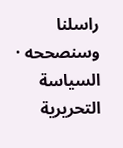راسلنا وسنصححه · السياسة التحريرية